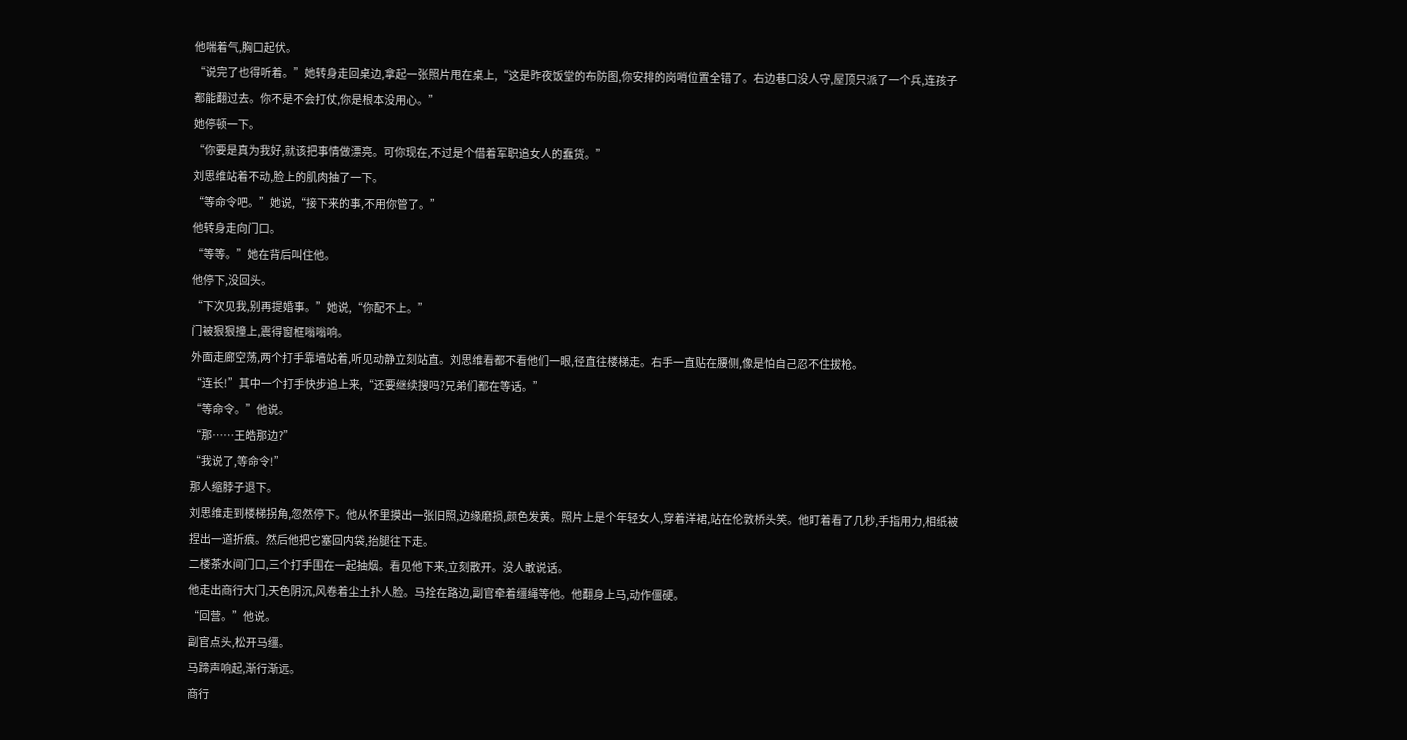他喘着气,胸口起伏。
“说完了也得听着。”她转身走回桌边,拿起一张照片甩在桌上,“这是昨夜饭堂的布防图,你安排的岗哨位置全错了。右边巷口没人守,屋顶只派了一个兵,连孩子都能翻过去。你不是不会打仗,你是根本没用心。”
她停顿一下。
“你要是真为我好,就该把事情做漂亮。可你现在,不过是个借着军职追女人的蠢货。”
刘思维站着不动,脸上的肌肉抽了一下。
“等命令吧。”她说,“接下来的事,不用你管了。”
他转身走向门口。
“等等。”她在背后叫住他。
他停下,没回头。
“下次见我,别再提婚事。”她说,“你配不上。”
门被狠狠撞上,震得窗框嗡嗡响。
外面走廊空荡,两个打手靠墙站着,听见动静立刻站直。刘思维看都不看他们一眼,径直往楼梯走。右手一直贴在腰侧,像是怕自己忍不住拔枪。
“连长!”其中一个打手快步追上来,“还要继续搜吗?兄弟们都在等话。”
“等命令。”他说。
“那……王皓那边?”
“我说了,等命令!”
那人缩脖子退下。
刘思维走到楼梯拐角,忽然停下。他从怀里摸出一张旧照,边缘磨损,颜色发黄。照片上是个年轻女人,穿着洋裙,站在伦敦桥头笑。他盯着看了几秒,手指用力,相纸被捏出一道折痕。然后他把它塞回内袋,抬腿往下走。
二楼茶水间门口,三个打手围在一起抽烟。看见他下来,立刻散开。没人敢说话。
他走出商行大门,天色阴沉,风卷着尘土扑人脸。马拴在路边,副官牵着缰绳等他。他翻身上马,动作僵硬。
“回营。”他说。
副官点头,松开马缰。
马蹄声响起,渐行渐远。
商行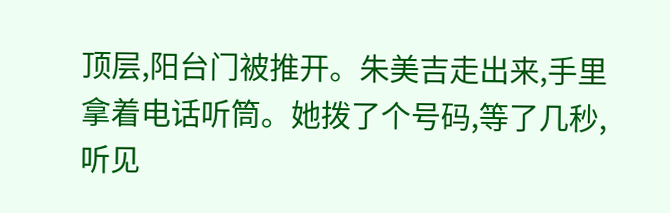顶层,阳台门被推开。朱美吉走出来,手里拿着电话听筒。她拨了个号码,等了几秒,听见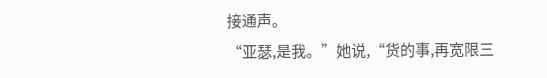接通声。
“亚瑟,是我。”她说,“货的事,再宽限三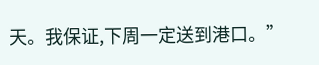天。我保证,下周一定送到港口。”